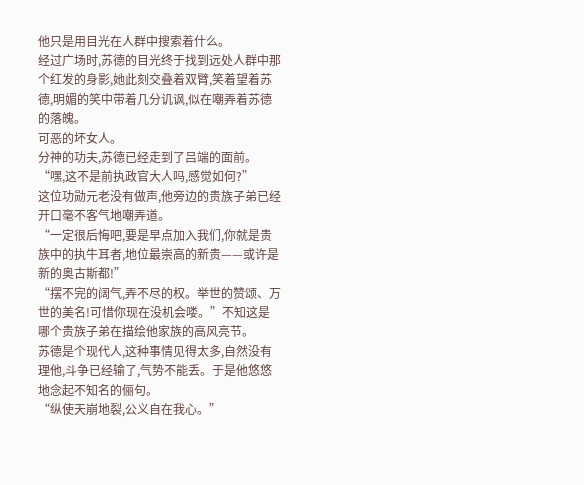他只是用目光在人群中搜索着什么。
经过广场时,苏德的目光终于找到远处人群中那个红发的身影,她此刻交叠着双臂,笑着望着苏德,明媚的笑中带着几分讥讽,似在嘲弄着苏德的落魄。
可恶的坏女人。
分神的功夫,苏德已经走到了吕端的面前。
“嘿,这不是前执政官大人吗,感觉如何?”
这位功勋元老没有做声,他旁边的贵族子弟已经开口毫不客气地嘲弄道。
“一定很后悔吧,要是早点加入我们,你就是贵族中的执牛耳者,地位最崇高的新贵——或许是新的奥古斯都!”
“摆不完的阔气,弄不尽的权。举世的赞颂、万世的美名!可惜你现在没机会喽。”不知这是哪个贵族子弟在描绘他家族的高风亮节。
苏德是个现代人,这种事情见得太多,自然没有理他,斗争已经输了,气势不能丢。于是他悠悠地念起不知名的俪句。
“纵使天崩地裂,公义自在我心。”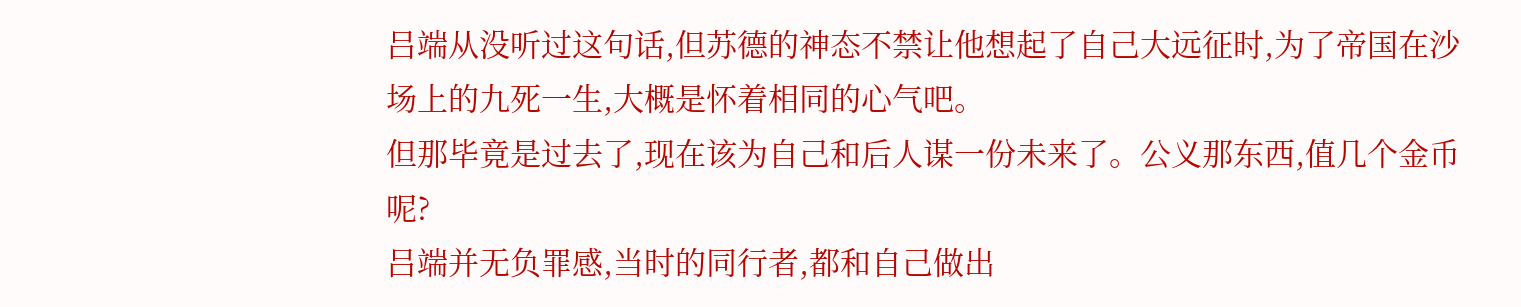吕端从没听过这句话,但苏德的神态不禁让他想起了自己大远征时,为了帝国在沙场上的九死一生,大概是怀着相同的心气吧。
但那毕竟是过去了,现在该为自己和后人谋一份未来了。公义那东西,值几个金币呢?
吕端并无负罪感,当时的同行者,都和自己做出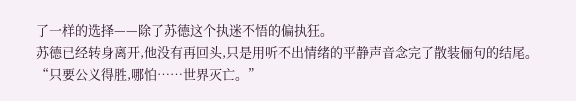了一样的选择——除了苏德这个执迷不悟的偏执狂。
苏德已经转身离开,他没有再回头,只是用听不出情绪的平静声音念完了散装俪句的结尾。
“只要公义得胜,哪怕……世界灭亡。”